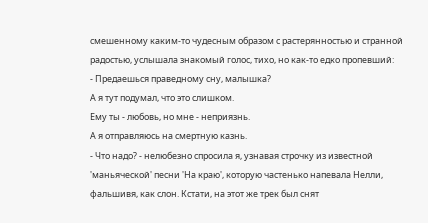смешенному каким-то чудесным образом с растерянностью и странной радостью, услышала знакомый голос, тихо, но как-то едко пропевший:
- Предаешься праведному сну, малышка?
А я тут подумал, что это слишком.
Ему ты - любовь, но мне - неприязнь.
А я отправляюсь на смертную казнь.
- Что надо? - нелюбезно спросила я, узнавая строчку из известной 'маньяческой' песни 'На краю', которую частенько напевала Нелли, фальшивя, как слон. Кстати, на этот же трек был снят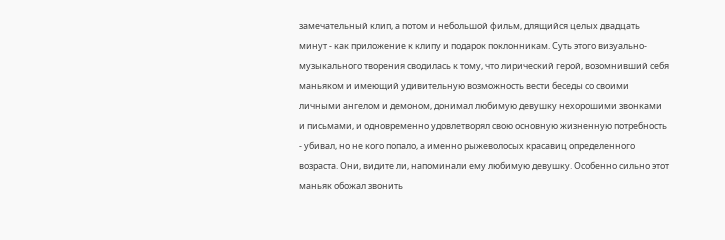замечательный клип, а потом и небольшой фильм, длящийся целых двадцать минут - как приложение к клипу и подарок поклонникам. Суть этого визуально-музыкального творения сводилась к тому, что лирический герой, возомнивший себя маньяком и имеющий удивительную возможность вести беседы со своими личными ангелом и демоном, донимал любимую девушку нехорошими звонками и письмами, и одновременно удовлетворял свою основную жизненную потребность - убивал, но не кого попало, а именно рыжеволосых красавиц определенного возраста. Они, видите ли, напоминали ему любимую девушку. Особенно сильно этот маньяк обожал звонить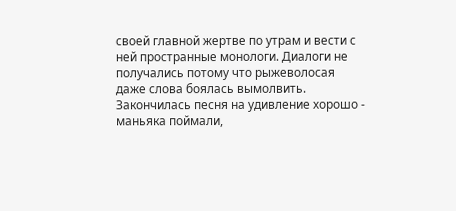своей главной жертве по утрам и вести с ней пространные монологи. Диалоги не получались потому что рыжеволосая даже слова боялась вымолвить. Закончилась песня на удивление хорошо - маньяка поймали,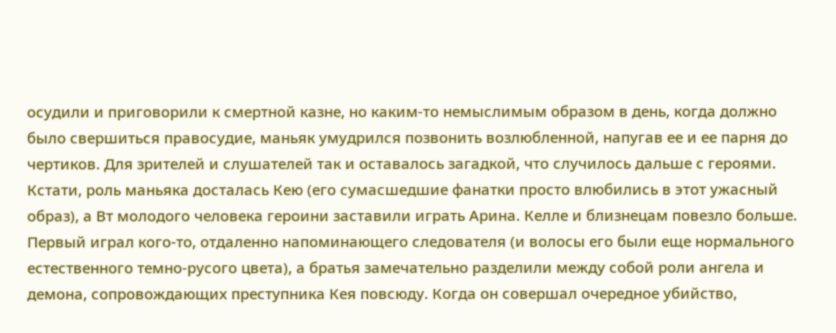осудили и приговорили к смертной казне, но каким-то немыслимым образом в день, когда должно было свершиться правосудие, маньяк умудрился позвонить возлюбленной, напугав ее и ее парня до чертиков. Для зрителей и слушателей так и оставалось загадкой, что случилось дальше с героями. Кстати, роль маньяка досталась Кею (его сумасшедшие фанатки просто влюбились в этот ужасный образ), а Вт молодого человека героини заставили играть Арина. Келле и близнецам повезло больше. Первый играл кого-то, отдаленно напоминающего следователя (и волосы его были еще нормального естественного темно-русого цвета), а братья замечательно разделили между собой роли ангела и демона, сопровождающих преступника Кея повсюду. Когда он совершал очередное убийство,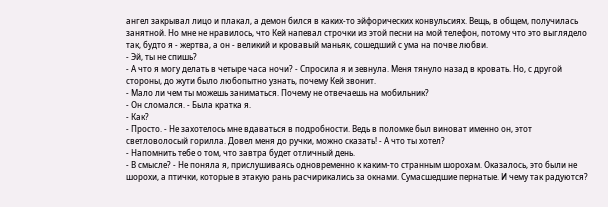ангел закрывал лицо и плакал, а демон бился в каких-то эйфорических конвульсиях. Вещь, в общем, получилась занятной. Но мне не нравилось, что Кей напевал строчки из этой песни на мой телефон, потому что это выглядело так, будто я - жертва, а он - великий и кровавый маньяк, сошедший с ума на почве любви.
- Эй, ты не спишь?
- А что я могу делать в четыре часа ночи? - Спросила я и зевнула. Меня тянуло назад в кровать. Но, с другой стороны, до жути было любопытно узнать, почему Кей звонит.
- Мало ли чем ты можешь заниматься. Почему не отвечаешь на мобильник?
- Он сломался. - Была кратка я.
- Как?
- Просто. - Не захотелось мне вдаваться в подробности. Ведь в поломке был виноват именно он, этот светловолосый горилла. Довел меня до ручки, можно сказать! - А что ты хотел?
- Напомнить тебе о том, что завтра будет отличный день.
- В смысле? - Не поняла я, прислушиваясь одновременно к каким-то странным шорохам. Оказалось, это были не шорохи, а птички, которые в этакую рань расчирикались за окнами. Сумасшедшие пернатые. И чему так радуются?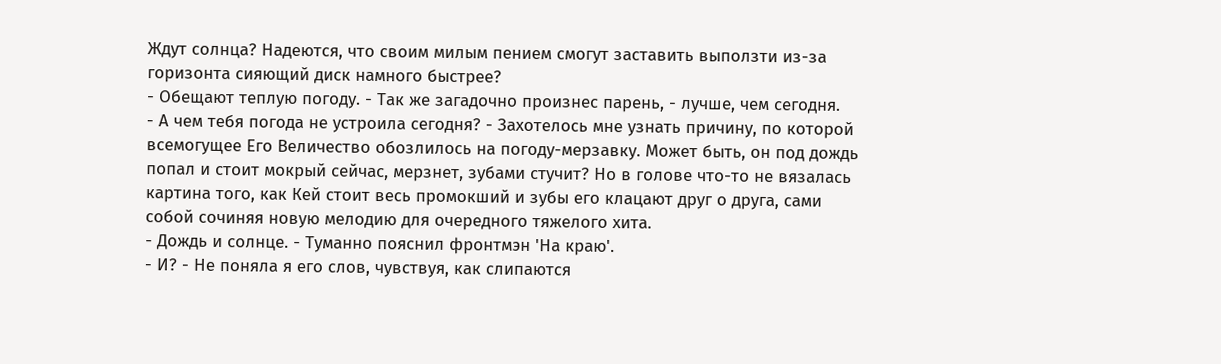Ждут солнца? Надеются, что своим милым пением смогут заставить выползти из-за горизонта сияющий диск намного быстрее?
- Обещают теплую погоду. - Так же загадочно произнес парень, - лучше, чем сегодня.
- А чем тебя погода не устроила сегодня? - Захотелось мне узнать причину, по которой всемогущее Его Величество обозлилось на погоду-мерзавку. Может быть, он под дождь попал и стоит мокрый сейчас, мерзнет, зубами стучит? Но в голове что-то не вязалась картина того, как Кей стоит весь промокший и зубы его клацают друг о друга, сами собой сочиняя новую мелодию для очередного тяжелого хита.
- Дождь и солнце. - Туманно пояснил фронтмэн 'На краю'.
- И? - Не поняла я его слов, чувствуя, как слипаются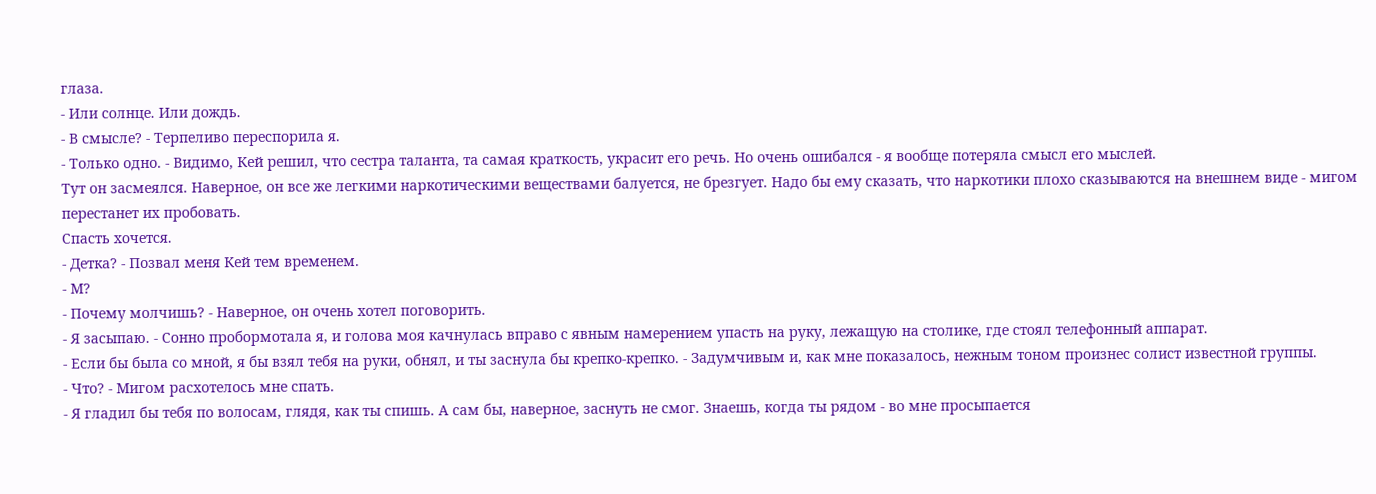глаза.
- Или солнце. Или дождь.
- В смысле? - Терпеливо переспорила я.
- Только одно. - Видимо, Кей решил, что сестра таланта, та самая краткость, украсит его речь. Но очень ошибался - я вообще потеряла смысл его мыслей.
Тут он засмеялся. Наверное, он все же легкими наркотическими веществами балуется, не брезгует. Надо бы ему сказать, что наркотики плохо сказываются на внешнем виде - мигом перестанет их пробовать.
Спасть хочется.
- Детка? - Позвал меня Кей тем временем.
- М?
- Почему молчишь? - Наверное, он очень хотел поговорить.
- Я засыпаю. - Сонно пробормотала я, и голова моя качнулась вправо с явным намерением упасть на руку, лежащую на столике, где стоял телефонный аппарат.
- Если бы была со мной, я бы взял тебя на руки, обнял, и ты заснула бы крепко-крепко. - Задумчивым и, как мне показалось, нежным тоном произнес солист известной группы.
- Что? - Мигом расхотелось мне спать.
- Я гладил бы тебя по волосам, глядя, как ты спишь. А сам бы, наверное, заснуть не смог. Знаешь, когда ты рядом - во мне просыпается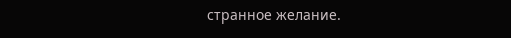странное желание.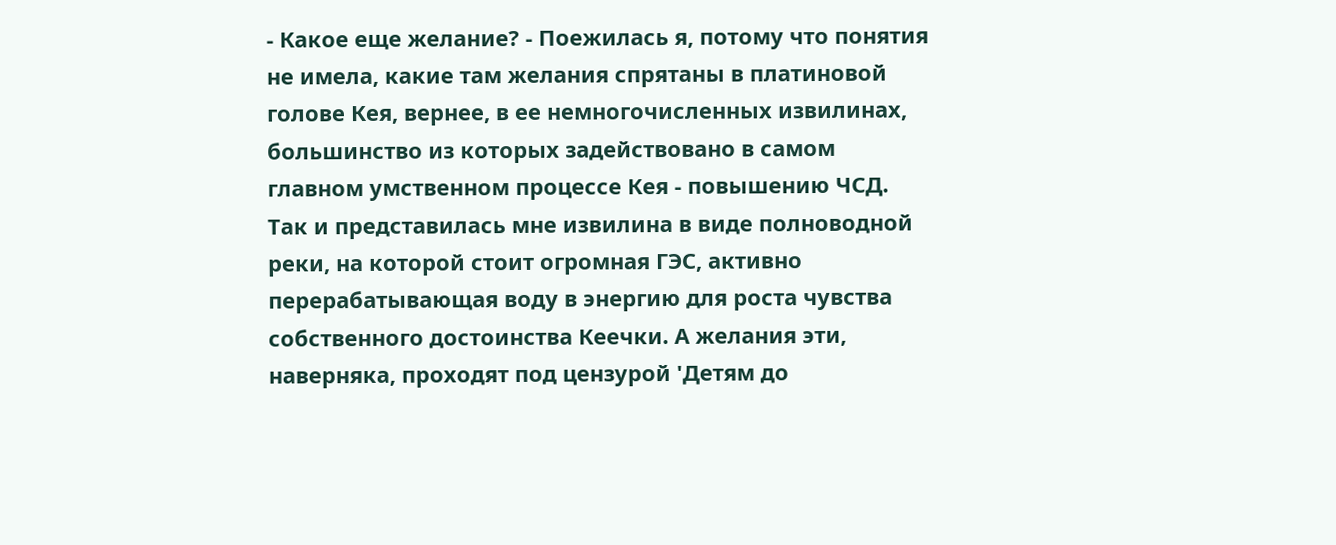- Какое еще желание? - Поежилась я, потому что понятия не имела, какие там желания спрятаны в платиновой голове Кея, вернее, в ее немногочисленных извилинах, большинство из которых задействовано в самом главном умственном процессе Кея - повышению ЧСД. Так и представилась мне извилина в виде полноводной реки, на которой стоит огромная ГЭС, активно перерабатывающая воду в энергию для роста чувства собственного достоинства Кеечки. А желания эти, наверняка, проходят под цензурой 'Детям до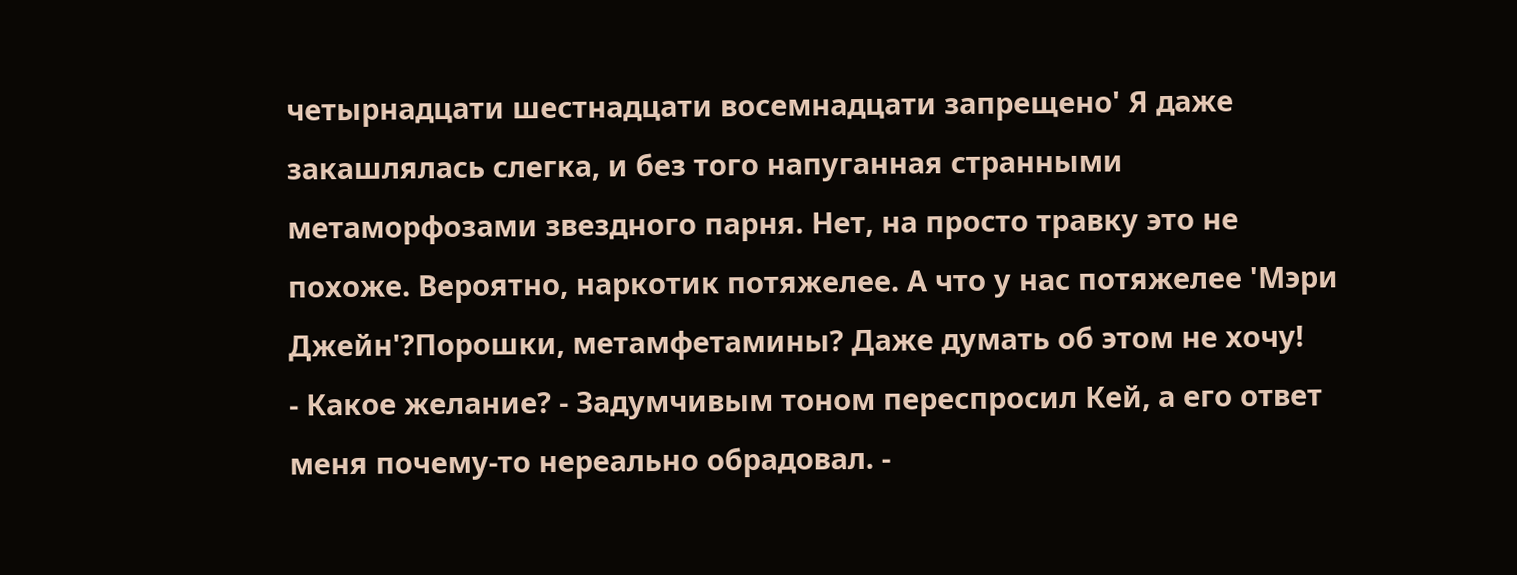четырнадцати шестнадцати восемнадцати запрещено' Я даже закашлялась слегка, и без того напуганная странными метаморфозами звездного парня. Нет, на просто травку это не похоже. Вероятно, наркотик потяжелее. А что у нас потяжелее 'Мэри Джейн'?Порошки, метамфетамины? Даже думать об этом не хочу!
- Какое желание? - Задумчивым тоном переспросил Кей, а его ответ меня почему-то нереально обрадовал. -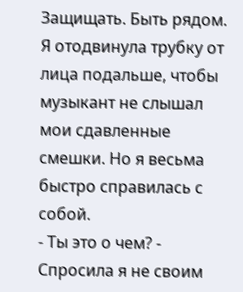Защищать. Быть рядом.
Я отодвинула трубку от лица подальше, чтобы музыкант не слышал мои сдавленные смешки. Но я весьма быстро справилась с собой.
- Ты это о чем? - Спросила я не своим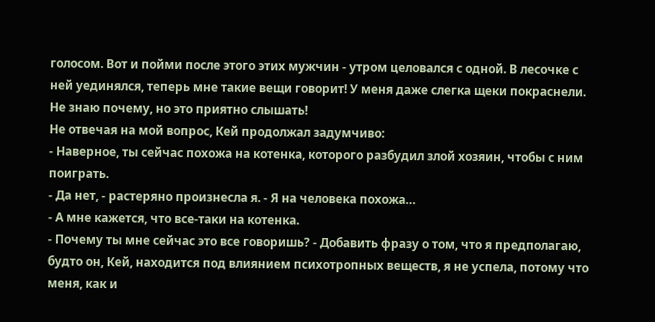голосом. Вот и пойми после этого этих мужчин - утром целовался с одной. В лесочке с ней уединялся, теперь мне такие вещи говорит! У меня даже слегка щеки покраснели. Не знаю почему, но это приятно слышать!
Не отвечая на мой вопрос, Кей продолжал задумчиво:
- Наверное, ты сейчас похожа на котенка, которого разбудил злой хозяин, чтобы с ним поиграть.
- Да нет, - растеряно произнесла я. - Я на человека похожа…
- А мне кажется, что все-таки на котенка.
- Почему ты мне сейчас это все говоришь? - Добавить фразу о том, что я предполагаю, будто он, Кей, находится под влиянием психотропных веществ, я не успела, потому что меня, как и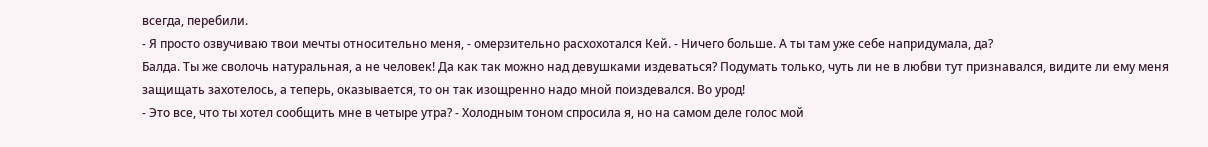всегда, перебили.
- Я просто озвучиваю твои мечты относительно меня, - омерзительно расхохотался Кей. - Ничего больше. А ты там уже себе напридумала, да?
Балда. Ты же сволочь натуральная, а не человек! Да как так можно над девушками издеваться? Подумать только, чуть ли не в любви тут признавался, видите ли ему меня защищать захотелось, а теперь, оказывается, то он так изощренно надо мной поиздевался. Во урод!
- Это все, что ты хотел сообщить мне в четыре утра? - Холодным тоном спросила я, но на самом деле голос мой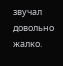звучал довольно жалко.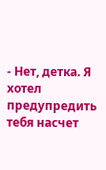- Нет, детка. Я хотел предупредить тебя насчет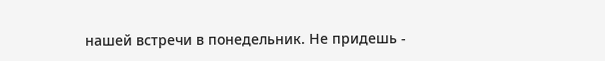нашей встречи в понедельник. Не придешь -